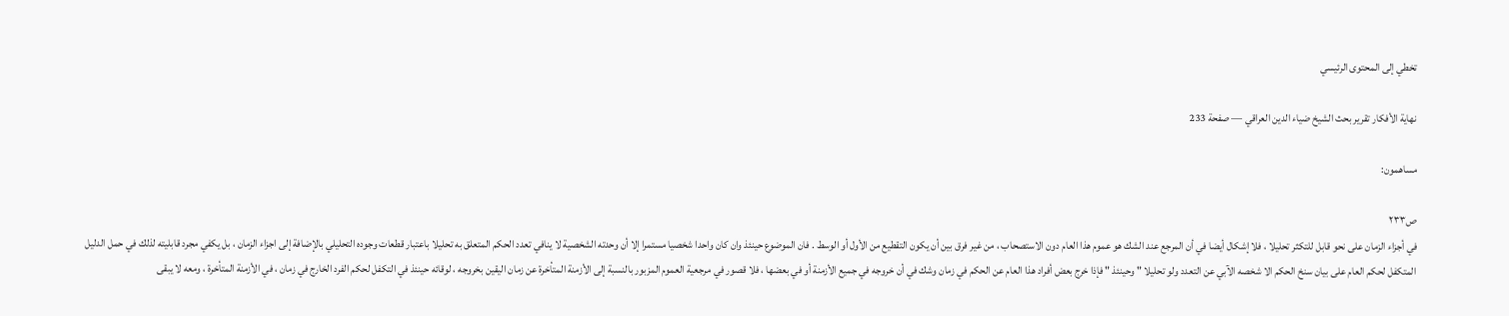تخطي إلى المحتوى الرئيسي

نهاية الأفكار تقرير بحث الشيخ ضياء الدين العراقي — صفحة 233

مساهمون:

ص٢٣٣
في أجزاء الزمان على نحو قابل للتكثر تحليلا ، فلا إشكال أيضا في أن المرجع عند الشك هو عموم هذا العام دون الاستصحاب ، من غير فرق بين أن يكون التقطيع من الأول أو الوسط . فان الموضوع حينئذ وان كان واحدا شخصيا مستمرا إلا أن وحدته الشخصية لا ينافي تعدد الحكم المتعلق به تحليلا باعتبار قطعات وجوده التحليلي بالإضافة إلى اجزاء الزمان ، بل يكفي مجرد قابليته لذلك في حمل الدليل المتكفل لحكم العام على بيان سنخ الحكم الا شخصه الآبي عن التعدد ولو تحليلا " وحينئذ " فإذا خرج بعض أفراد هذا العام عن الحكم في زمان وشك في أن خروجه في جميع الأزمنة أو في بعضها ، فلا قصور في مرجعية العموم المزبور بالنسبة إلى الأزمنة المتأخرة عن زمان اليقين بخروجه ، لوقائه حينئذ في التكفل لحكم الفرد الخارج في زمان ، في الأزمنة المتأخرة ، ومعه لا يبقى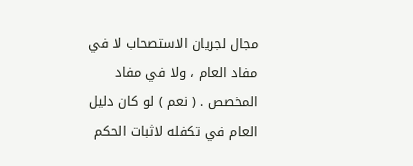مجال لجريان الاستصحاب لا في مفاد العام ، ولا في مفاد المخصص . ( نعم ) لو كان دليل العام في تكفله لاثبات الحكم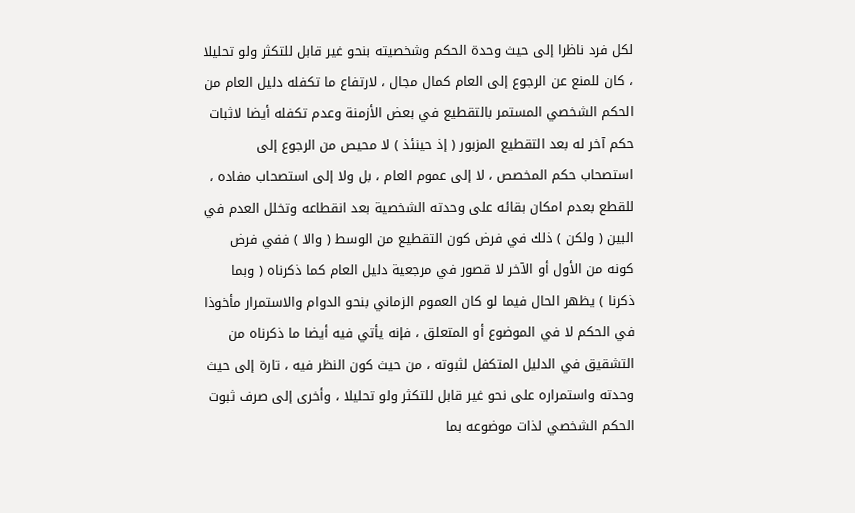لكل فرد ناظرا إلى حيث وحدة الحكم وشخصيته بنحو غير قابل للتكثر ولو تحليلا ، كان للمنع عن الرجوع إلى العام كمال مجال ، لارتفاع ما تكفله دليل العام من الحكم الشخصي المستمر بالتقطيع في بعض الأزمنة وعدم تكفله أيضا لاثبات حكم آخر له بعد التقطيع المزبور ( إذ حينئذ ) لا محيص من الرجوع إلى استصحاب حكم المخصص ، لا إلى عموم العام ، بل ولا إلى استصحاب مفاده ، للقطع بعدم امكان بقائه على وحدته الشخصية بعد انقطاعه وتخلل العدم في البين ( ولكن ) ذلك في فرض كون التقطيع من الوسط ( والا ) ففي فرض كونه من الأول أو الآخر لا قصور في مرجعية دليل العام كما ذكرناه ( وبما ذكرنا ) يظهر الحال فيما لو كان العموم الزماني بنحو الدوام والاستمرار مأخوذا في الحكم لا في الموضوع أو المتعلق ، فإنه يأتي فيه أيضا ما ذكرناه من التشقيق في الدليل المتكفل لثبوته ، من حيث كون النظر فيه ، تارة إلى حيث وحدته واستمراره على نحو غير قابل للتكثر ولو تحليلا ، وأخرى إلى صرف ثبوت الحكم الشخصي لذات موضوعه بما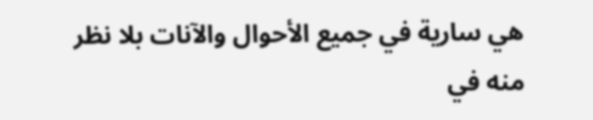هي سارية في جميع الأحوال والآنات بلا نظر منه في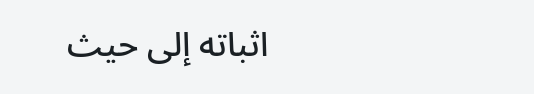اثباته إلى حيث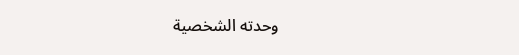وحدته الشخصية